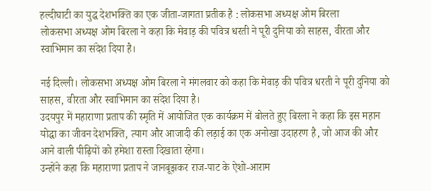हल्दीघाटी का युद्ध देशभक्ति का एक जीता-जागता प्रतीक है : लोकसभा अध्यक्ष ओम बिरला
लोकसभा अध्यक्ष ओम बिरला ने कहा कि मेवाड़ की पवित्र धरती ने पूरी दुनिया को साहस, वीरता और स्वाभिमान का संदेश दिया है।

नई दिल्ली। लोकसभा अध्यक्ष ओम बिरला ने मंगलवार को कहा कि मेवाड़ की पवित्र धरती ने पूरी दुनिया को साहस, वीरता और स्वाभिमान का संदेश दिया है।
उदयपुर में महाराणा प्रताप की स्मृति में आयोजित एक कार्यक्रम में बोलते हुए बिरला ने कहा कि इस महान योद्धा का जीवन देशभक्ति, त्याग और आजादी की लड़ाई का एक अनोखा उदाहरण है, जो आज की और आने वाली पीढ़ियों को हमेशा रास्ता दिखाता रहेगा।
उन्होंने कहा कि महाराणा प्रताप ने जानबूझकर राज-पाट के ऐशो-आराम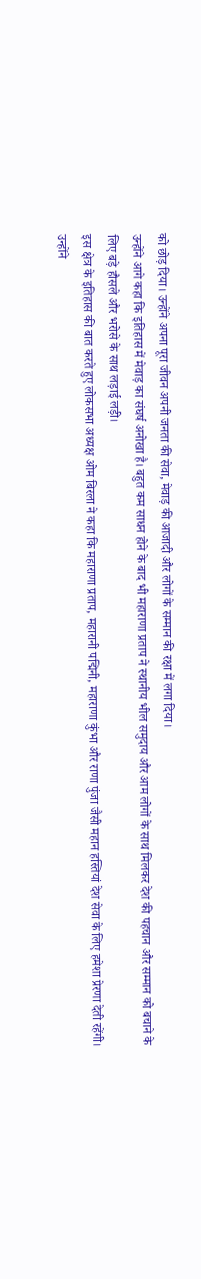को छोड़ दिया। उन्होंने अपना पूरा जीवन अपनी जनता की सेवा, मेवाड़ की आजादी और लोगों के सम्मान की रक्षा में लगा दिया।
उन्होंने आगे कहा कि इतिहास में मेवाड़ का संघर्ष अनोखा है। बहुत कम साधन होने के बाद भी महाराणा प्रताप ने स्थानीय भील समुदाय और आम लोगों के साथ मिलकर देश की पहचान और सम्मान को बचाने के लिए बड़े हौसले और भरोसे के साथ लड़ाई लड़ी।
इस क्षेत्र के इतिहास की बात करते हुए लोकसभा अध्यक्ष ओम बिरला ने कहा कि महाराणा प्रताप, महारानी पद्मिनी, महाराणा कुंभा और राणा पुंजा जैसी महान हस्तियां देश सेवा के लिए हमेशा प्रेरणा देती रहेंगी। उन्होंने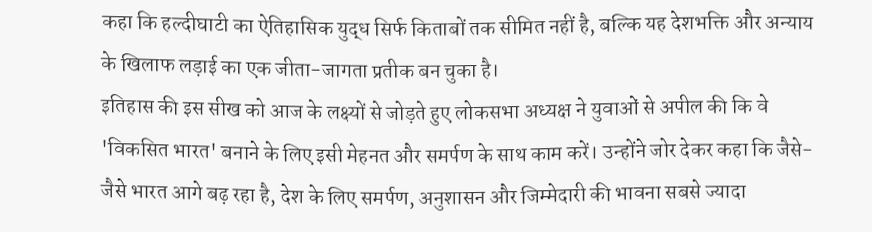कहा कि हल्दीघाटी का ऐतिहासिक युद्ध सिर्फ किताबों तक सीमित नहीं है, बल्कि यह देशभक्ति और अन्याय के खिलाफ लड़ाई का एक जीता-जागता प्रतीक बन चुका है।
इतिहास की इस सीख को आज के लक्ष्यों से जोड़ते हुए लोकसभा अध्यक्ष ने युवाओं से अपील की कि वे 'विकसित भारत' बनाने के लिए इसी मेहनत और समर्पण के साथ काम करें। उन्होंने जोर देकर कहा कि जैसे-जैसे भारत आगे बढ़ रहा है, देश के लिए समर्पण, अनुशासन और जिम्मेदारी की भावना सबसे ज्यादा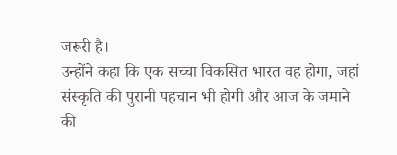जरूरी है।
उन्होंने कहा कि एक सच्चा विकसित भारत वह होगा, जहां संस्कृति की पुरानी पहचान भी होगी और आज के जमाने की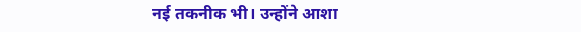नई तकनीक भी। उन्होंने आशा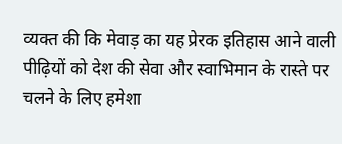व्यक्त की कि मेवाड़ का यह प्रेरक इतिहास आने वाली पीढ़ियों को देश की सेवा और स्वाभिमान के रास्ते पर चलने के लिए हमेशा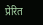प्रेरित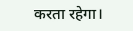करता रहेगा।